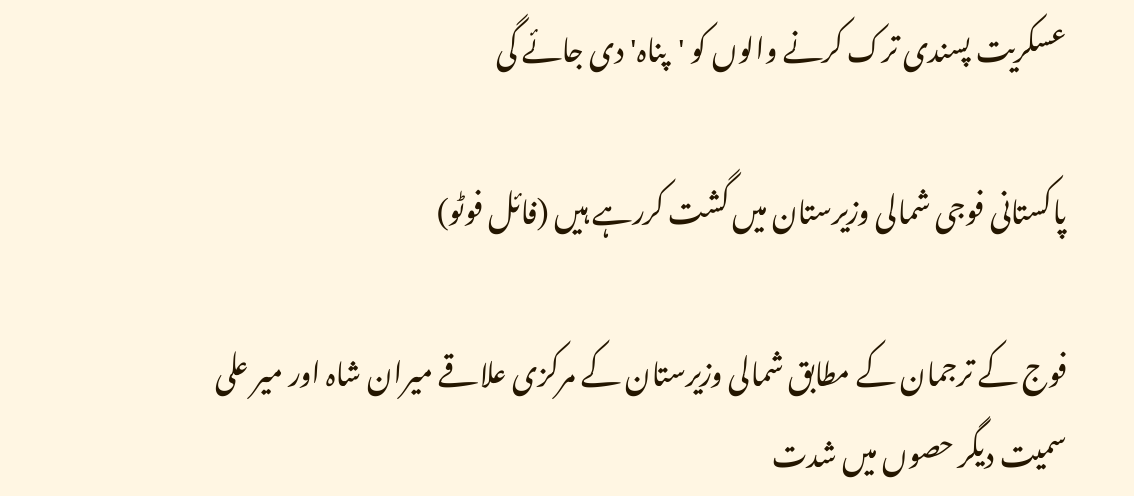عسکریت پسندی ترک کرنے والوں کو 'پناہ' دی جائے گی

پاکستانی فوجی شمالی وزیرستان میں گشت کررہے ہیں (فائل فوٹو)

فوج کے ترجمان کے مطابق شمالی وزیرستان کے مرکزی علاقے میران شاہ اور میر علی سمیت دیگر حصوں میں شدت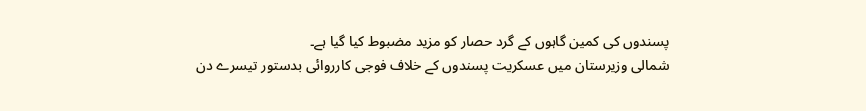پسندوں کی کمین گاہوں کے گرد حصار کو مزید مضبوط کیا گیا ہے۔
شمالی وزیرستان میں عسکریت پسندوں کے خلاف فوجی کارروائی بدستور تیسرے دن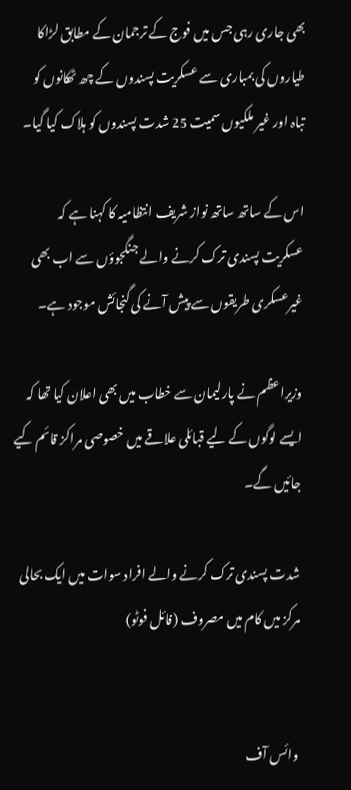بھی جاری رہی جس میں فوج کے ترجمان کے مطابق لڑاکا طیاروں کی بمباری سے عسکریت پسندوں کے چھ ٹھکانوں کو تباہ اور غیر ملکیوں سمیت 25 شدت پسندوں کو ہلاک کیا گیا۔

اس کے ساتھ ساتھ نواز شریف انتظامیہ کا کہنا ہے کہ عسکریت پسندی ترک کرنے والے جنگجوؤں سے اب بھی غیرعسکری طریقوں سے پیش آنے کی گنجائش موجود ہے۔

وزیراعظم نے پارلیمان سے خطاب میں بھی اعلان کیا تھا کہ ایسے لوگوں کے لیے قبائلی علاقے میں خصوصی مراکز قائم کیے جائیں گے۔

شدت پسندی ترک کرنے والے افراد سوات میں ایک بحالی مرکز میں کام میں مصروف (فائل فوٹو)


وائس آف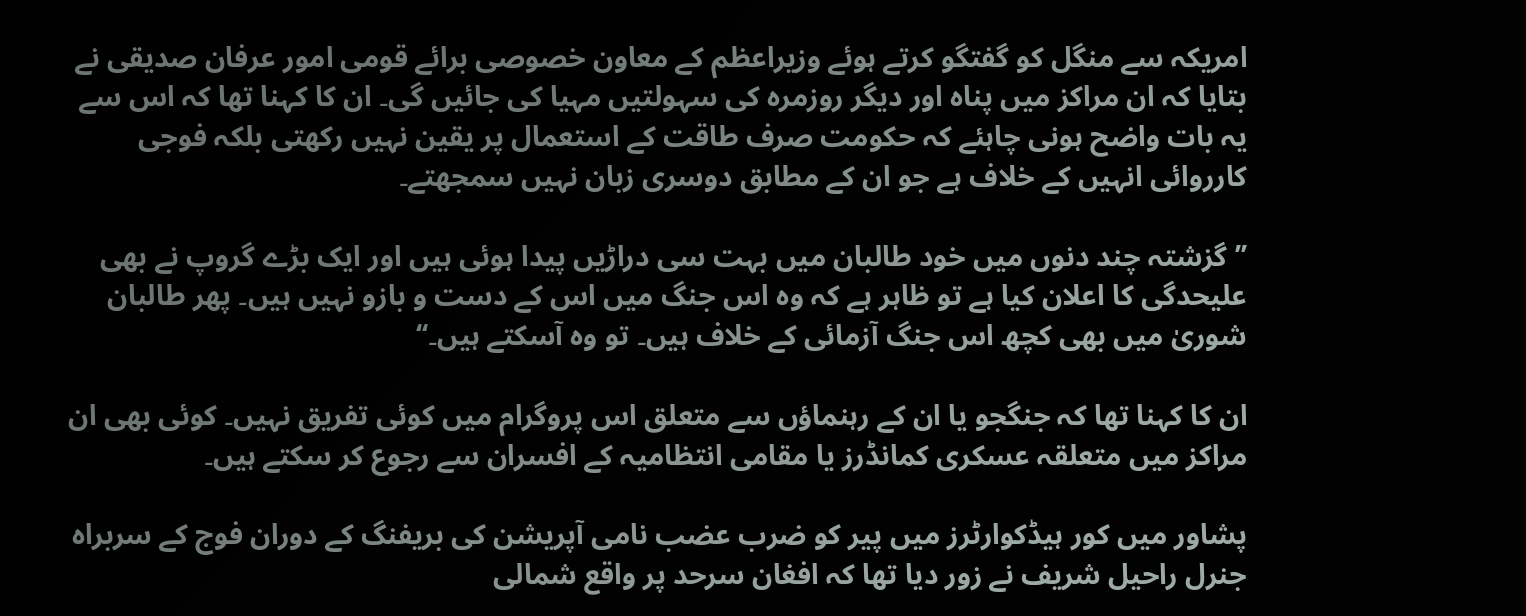امریکہ سے منگل کو گفتگو کرتے ہوئے وزیراعظم کے معاون خصوصی برائے قومی امور عرفان صدیقی نے بتایا کہ ان مراکز میں پناہ اور دیگر روزمرہ کی سہولتیں مہیا کی جائیں گی۔ ان کا کہنا تھا کہ اس سے یہ بات واضح ہونی چاہئے کہ حکومت صرف طاقت کے استعمال پر یقین نہیں رکھتی بلکہ فوجی کارروائی انہیں کے خلاف ہے جو ان کے مطابق دوسری زبان نہیں سمجھتے۔

’’گزشتہ چند دنوں میں خود طالبان میں بہت سی دراڑیں پیدا ہوئی ہیں اور ایک بڑے گروپ نے بھی علیحدگی کا اعلان کیا ہے تو ظاہر ہے کہ وہ اس جنگ میں اس کے دست و بازو نہیں ہیں۔ پھر طالبان شوریٰ میں بھی کچھ اس جنگ آزمائی کے خلاف ہیں۔ تو وہ آسکتے ہیں۔‘‘

ان کا کہنا تھا کہ جنگجو یا ان کے رہنماؤں سے متعلق اس پروگرام میں کوئی تفریق نہیں۔ کوئی بھی ان مراکز میں متعلقہ عسکری کمانڈرز یا مقامی انتظامیہ کے افسران سے رجوع کر سکتے ہیں۔

پشاور میں کور ہیڈکوارٹرز میں پیر کو ضرب عضب نامی آپریشن کی بریفنگ کے دوران فوج کے سربراہ جنرل راحیل شریف نے زور دیا تھا کہ افغان سرحد پر واقع شمالی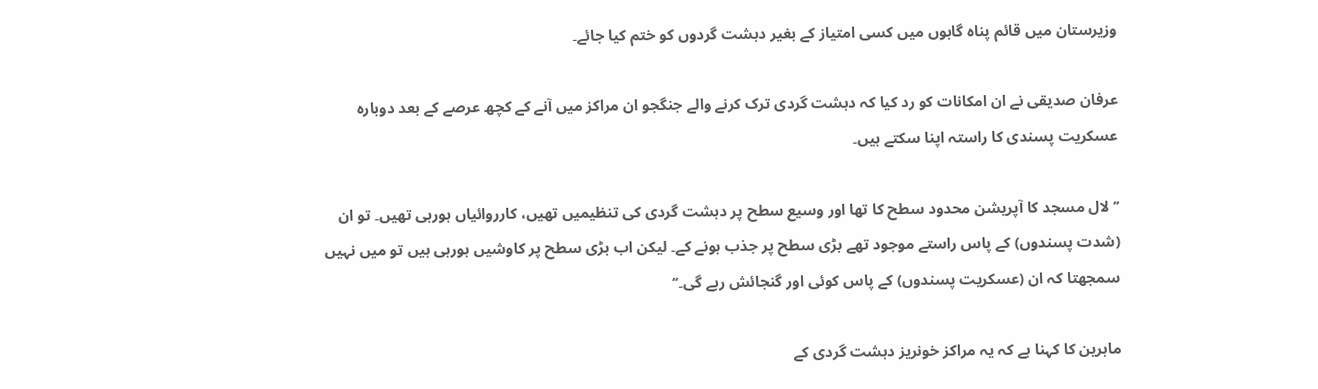وزیرستان میں قائم پناہ گاہوں میں کسی امتیاز کے بغیر دہشت گردوں کو ختم کیا جائے۔

عرفان صدیقی نے ان امکانات کو رد کیا کہ دہشت گردی ترک کرنے والے جنگجو ان مراکز میں آنے کے کچھ عرصے کے بعد دوبارہ عسکریت پسندی کا راستہ اپنا سکتے ہیں۔

’’لال مسجد کا آپریشن محدود سطح کا تھا اور وسیع سطح پر دہشت گردی کی تنظیمیں تھیں، کارروائیاں ہورہی تھیں۔ تو ان (شدت پسندوں) کے پاس راستے موجود تھے بڑی سطح پر جذب ہونے کے۔ لیکن اب بڑی سطح پر کاوشیں ہورہی ہیں تو میں نہیں سمجھتا کہ ان (عسکریت پسندوں) کے پاس کوئی اور گنجائش رہے گی۔‘‘

ماہرین کا کہنا ہے کہ یہ مراکز خونریز دہشت گردی کے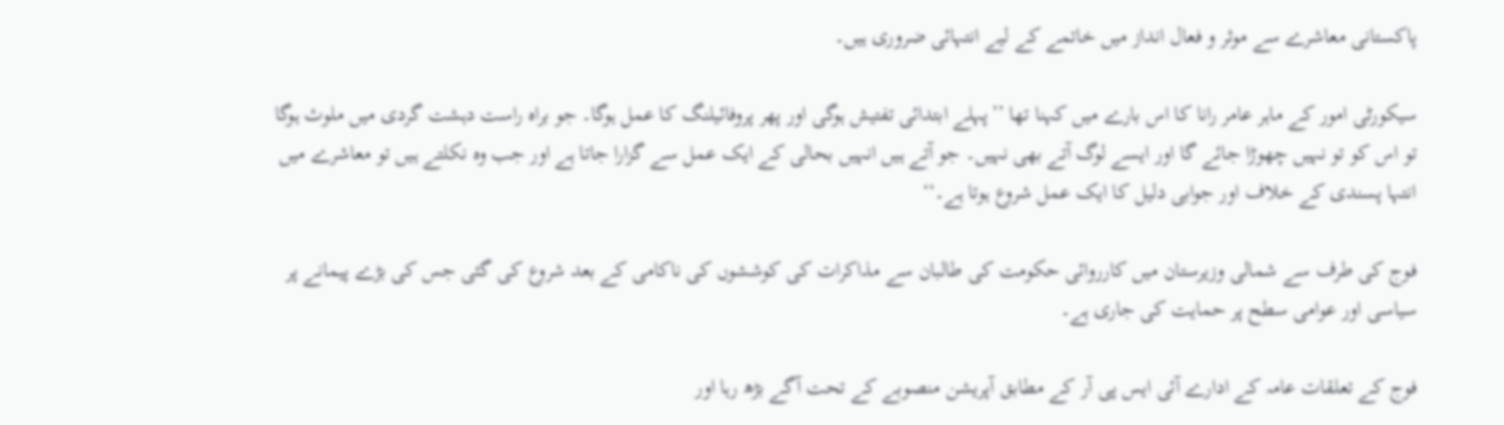پاکستانی معاشرے سے موثر و فعال انداز میں خاتمے کے لیے انتہائی ضروری ہیں۔

سیکورٹی امور کے ماہر عامر رانا کا اس بارے میں کہنا تھا ’’پہلے ابتدائی تفتیش ہوگی اور پھر پروفائیلنگ کا عمل ہوگا۔ جو براہ راست دہشت گردی میں ملوث ہوگا تو اس کو تو نہیں چھوڑا جائے گا اور ایسے لوگ آتے بھی نہیں۔ جو آتے ہیں انہیں بحالی کے ایک عمل سے گزارا جاتا ہے اور جب وہ نکلتے ہیں تو معاشرے میں انتہا پسندی کے خلاف اور جوابی دلیل کا ایک عمل شروع ہوتا ہے۔‘‘

فوج کی طرف سے شمالی وزیرستان میں کارروائی حکومت کی طالبان سے مذاکرات کی کوششوں کی ناکامی کے بعد شروع کی گئی جس کی بڑے پیمانے پر سیاسی اور عوامی سطح پر حمایت کی جاری ہے۔

فوج کے تعلقات عامہ کے ادارے آئی ایس پی آر کے مطابق آپریشن منصوبے کے تحت آگے بڑھ رہا اور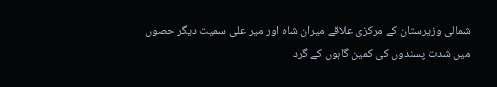شمالی وزیرستان کے مرکزی علاقے میران شاہ اور میر علی سمیت دیگر حصوں میں شدت پسندوں کی کمین گاہوں کے گرد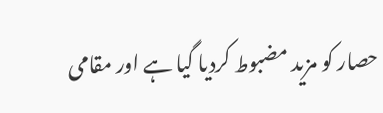حصار کو مزید مضبوط کردیا گیا ہے اور مقامی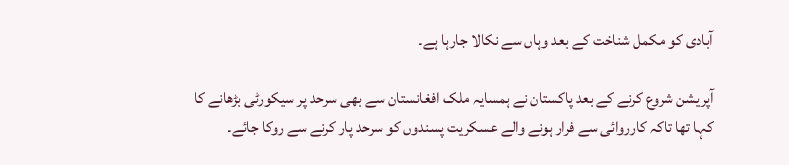آبادی کو مکمل شناخت کے بعد وہاں سے نکالا جارہا ہے۔

آپریشن شروع کرنے کے بعد پاکستان نے ہمسایہ ملک افغانستان سے بھی سرحد پر سیکورٹی بڑھانے کا کہا تھا تاکہ کارروائی سے فرار ہونے والے عسکریت پسندوں کو سرحد پار کرنے سے روکا جائے۔